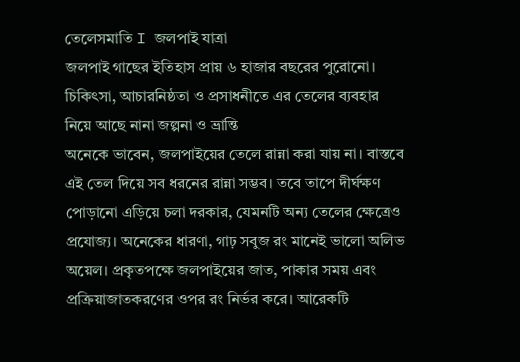তেলেসমাতি I জলপাই যাত্রা
জলপাই গাছের ইতিহাস প্রায় ৬ হাজার বছরের পুরোনো। চিকিৎসা, আচারনিষ্ঠতা ও প্রসাধনীতে এর তেলের ব্যবহার নিয়ে আছে নানা জল্পনা ও ভ্রান্তি
অনেকে ভাবেন, জলপাইয়ের তেলে রান্না করা যায় না। বাস্তবে এই তেল দিয়ে সব ধরনের রান্না সম্ভব। তবে তাপে দীর্ঘক্ষণ পোড়ানো এড়িয়ে চলা দরকার, যেমনটি অন্য তেলের ক্ষেত্রেও প্রযোজ্য। অনেকের ধারণা, গাঢ় সবুজ রং মানেই ভালো অলিভ অয়েল। প্রকৃতপক্ষে জলপাইয়ের জাত, পাকার সময় এবং প্রক্রিয়াজাতকরণের ওপর রং নির্ভর করে। আরেকটি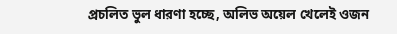প্রচলিত ভুল ধারণা হচ্ছে, অলিভ অয়েল খেলেই ওজন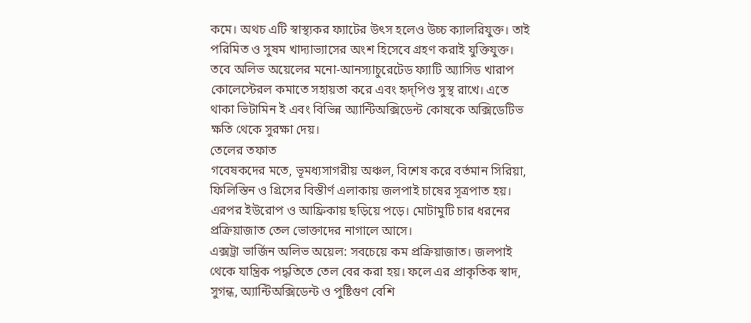কমে। অথচ এটি স্বাস্থ্যকর ফ্যাটের উৎস হলেও উচ্চ ক্যালরিযুক্ত। তাই পরিমিত ও সুষম খাদ্যাভ্যাসের অংশ হিসেবে গ্রহণ করাই যুক্তিযুক্ত।
তবে অলিভ অয়েলের মনো-আনস্যাচুরেটেড ফ্যাটি অ্যাসিড খারাপ কোলেস্টেরল কমাতে সহায়তা করে এবং হৃদ্পিণ্ড সুস্থ রাখে। এতে থাকা ভিটামিন ই এবং বিভিন্ন অ্যান্টিঅক্সিডেন্ট কোষকে অক্সিডেটিভ ক্ষতি থেকে সুরক্ষা দেয়।
তেলের তফাত
গবেষকদের মতে, ভূমধ্যসাগরীয় অঞ্চল, বিশেষ করে বর্তমান সিরিয়া, ফিলিস্তিন ও গ্রিসের বিস্তীর্ণ এলাকায় জলপাই চাষের সূত্রপাত হয়। এরপর ইউরোপ ও আফ্রিকায় ছড়িয়ে পড়ে। মোটামুটি চার ধরনের প্রক্রিয়াজাত তেল ভোক্তাদের নাগালে আসে।
এক্সট্রা ভার্জিন অলিভ অয়েল: সবচেয়ে কম প্রক্রিয়াজাত। জলপাই থেকে যান্ত্রিক পদ্ধতিতে তেল বের করা হয়। ফলে এর প্রাকৃতিক স্বাদ, সুগন্ধ, অ্যান্টিঅক্সিডেন্ট ও পুষ্টিগুণ বেশি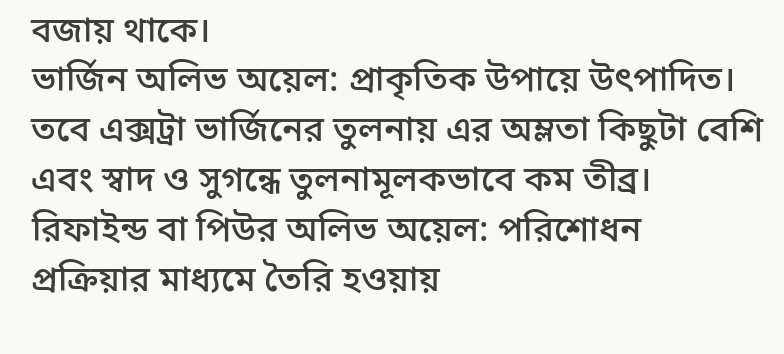বজায় থাকে।
ভার্জিন অলিভ অয়েল: প্রাকৃতিক উপায়ে উৎপাদিত। তবে এক্সট্রা ভার্জিনের তুলনায় এর অম্লতা কিছুটা বেশি এবং স্বাদ ও সুগন্ধে তুলনামূলকভাবে কম তীব্র।
রিফাইন্ড বা পিউর অলিভ অয়েল: পরিশোধন প্রক্রিয়ার মাধ্যমে তৈরি হওয়ায়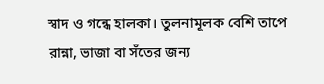স্বাদ ও গন্ধে হালকা। তুলনামূলক বেশি তাপে রান্না, ভাজা বা সঁতের জন্য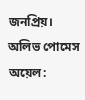জনপ্রিয়।
অলিভ পোমেস অয়েল: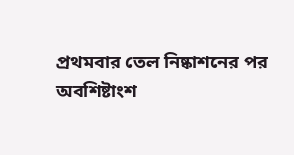প্রথমবার তেল নিষ্কাশনের পর অবশিষ্টাংশ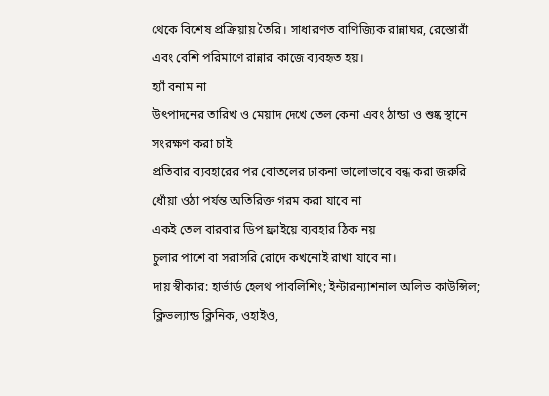থেকে বিশেষ প্রক্রিয়ায় তৈরি। সাধারণত বাণিজ্যিক রান্নাঘর, রেস্তোরাঁ এবং বেশি পরিমাণে রান্নার কাজে ব্যবহৃত হয়।
হ্যাঁ বনাম না
উৎপাদনের তারিখ ও মেয়াদ দেখে তেল কেনা এবং ঠান্ডা ও শুষ্ক স্থানে সংরক্ষণ করা চাই
প্রতিবার ব্যবহারের পর বোতলের ঢাকনা ভালোভাবে বন্ধ করা জরুরি
ধোঁয়া ওঠা পর্যন্ত অতিরিক্ত গরম করা যাবে না
একই তেল বারবার ডিপ ফ্রাইয়ে ব্যবহার ঠিক নয়
চুলার পাশে বা সরাসরি রোদে কখনোই রাখা যাবে না।
দায় স্বীকার: হার্ভার্ড হেলথ পাবলিশিং; ইন্টারন্যাশনাল অলিভ কাউন্সিল; ক্লিভল্যান্ড ক্লিনিক, ওহাইও,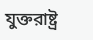যুক্তরাষ্ট্র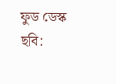ফুড ডেস্ক
ছবি: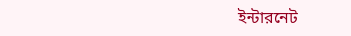ইন্টারনেট